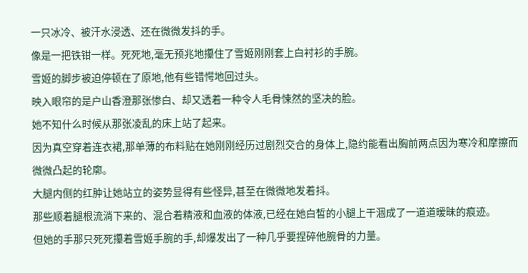一只冰冷、被汗水浸透、还在微微发抖的手。
像是一把铁钳一样。死死地,毫无预兆地攥住了雪姬刚刚套上白衬衫的手腕。
雪姬的脚步被迫停顿在了原地,他有些错愕地回过头。
映入眼帘的是户山香澄那张惨白、却又透着一种令人毛骨悚然的坚决的脸。
她不知什么时候从那张凌乱的床上站了起来。
因为真空穿着连衣裙,那单薄的布料贴在她刚刚经历过剧烈交合的身体上,隐约能看出胸前两点因为寒冷和摩擦而微微凸起的轮廓。
大腿内侧的红肿让她站立的姿势显得有些怪异,甚至在微微地发着抖。
那些顺着腿根流淌下来的、混合着精液和血液的体液,已经在她白皙的小腿上干涸成了一道道暧昧的痕迹。
但她的手那只死死攥着雪姬手腕的手,却爆发出了一种几乎要捏碎他腕骨的力量。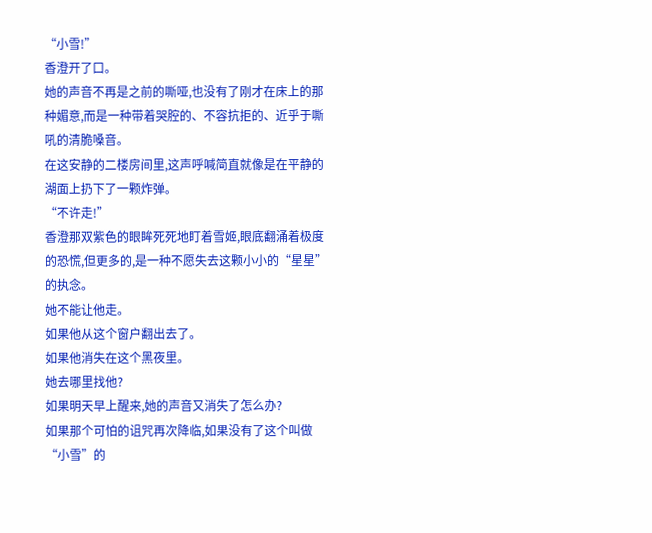“小雪!”
香澄开了口。
她的声音不再是之前的嘶哑,也没有了刚才在床上的那种媚意,而是一种带着哭腔的、不容抗拒的、近乎于嘶吼的清脆嗓音。
在这安静的二楼房间里,这声呼喊简直就像是在平静的湖面上扔下了一颗炸弹。
“不许走!”
香澄那双紫色的眼眸死死地盯着雪姬,眼底翻涌着极度的恐慌,但更多的,是一种不愿失去这颗小小的“星星”的执念。
她不能让他走。
如果他从这个窗户翻出去了。
如果他消失在这个黑夜里。
她去哪里找他?
如果明天早上醒来,她的声音又消失了怎么办?
如果那个可怕的诅咒再次降临,如果没有了这个叫做“小雪”的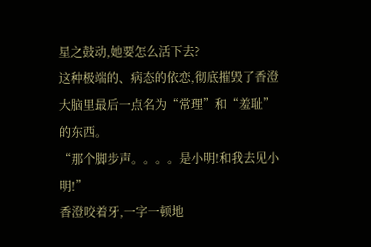星之鼓动,她要怎么活下去?
这种极端的、病态的依恋,彻底摧毁了香澄大脑里最后一点名为“常理”和“羞耻”的东西。
“那个脚步声。。。。是小明!和我去见小明!”
香澄咬着牙,一字一顿地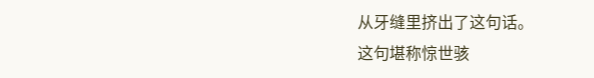从牙缝里挤出了这句话。
这句堪称惊世骇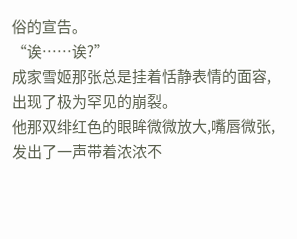俗的宣告。
“诶……诶?”
成家雪姬那张总是挂着恬静表情的面容,出现了极为罕见的崩裂。
他那双绯红色的眼眸微微放大,嘴唇微张,发出了一声带着浓浓不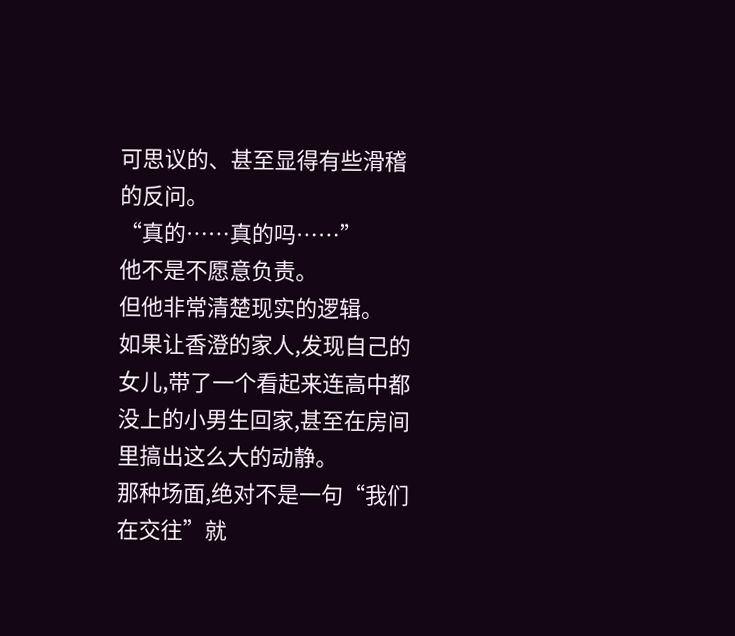可思议的、甚至显得有些滑稽的反问。
“真的……真的吗……”
他不是不愿意负责。
但他非常清楚现实的逻辑。
如果让香澄的家人,发现自己的女儿,带了一个看起来连高中都没上的小男生回家,甚至在房间里搞出这么大的动静。
那种场面,绝对不是一句“我们在交往”就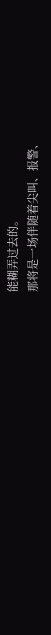能糊弄过去的。
那将是一场伴随着尖叫、报警、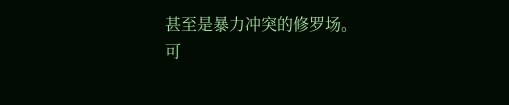甚至是暴力冲突的修罗场。
可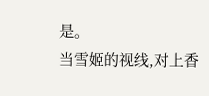是。
当雪姬的视线,对上香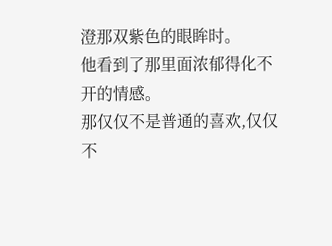澄那双紫色的眼眸时。
他看到了那里面浓郁得化不开的情感。
那仅仅不是普通的喜欢,仅仅不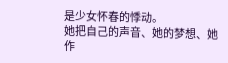是少女怀春的悸动。
她把自己的声音、她的梦想、她作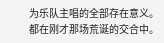为乐队主唱的全部存在意义。
都在刚才那场荒诞的交合中。